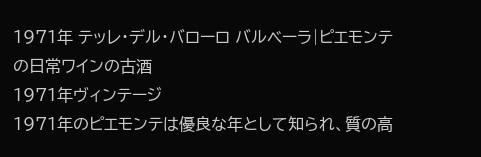1971年 テッレ・デル・バローロ バルベーラ|ピエモンテの日常ワインの古酒
1971年ヴィンテージ
1971年のピエモンテは優良な年として知られ、質の高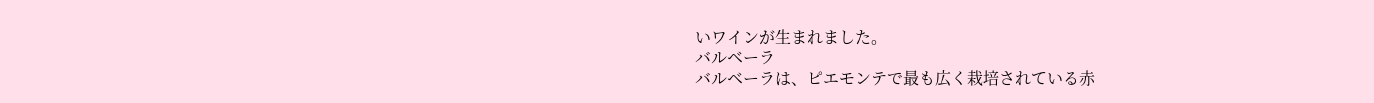いワインが生まれました。
バルベーラ
バルベーラは、ピエモンテで最も広く栽培されている赤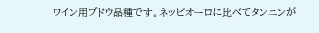ワイン用ブドウ品種です。ネッビオーロに比べてタンニンが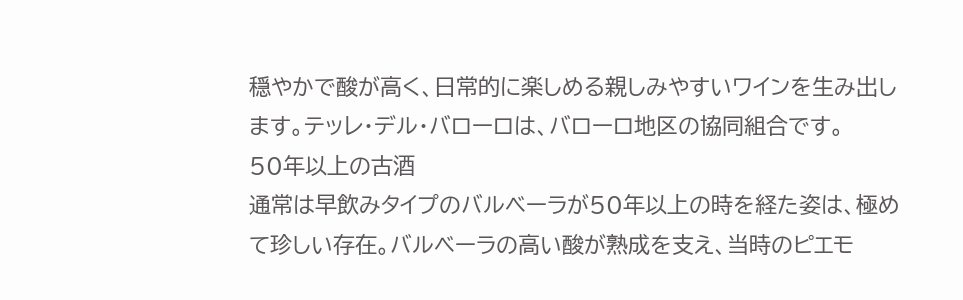穏やかで酸が高く、日常的に楽しめる親しみやすいワインを生み出します。テッレ・デル・バローロは、バローロ地区の協同組合です。
50年以上の古酒
通常は早飲みタイプのバルベーラが50年以上の時を経た姿は、極めて珍しい存在。バルベーラの高い酸が熟成を支え、当時のピエモ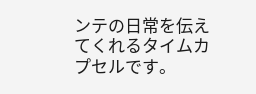ンテの日常を伝えてくれるタイムカプセルです。